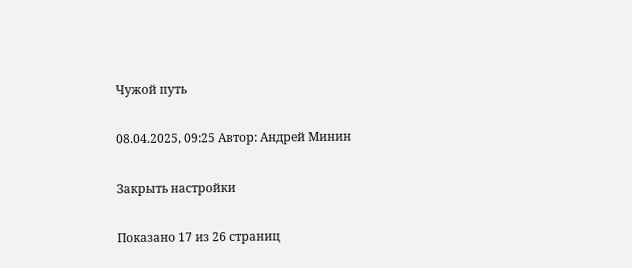Чужой путь

08.04.2025, 09:25 Автор: Андрей Минин

Закрыть настройки

Показано 17 из 26 страниц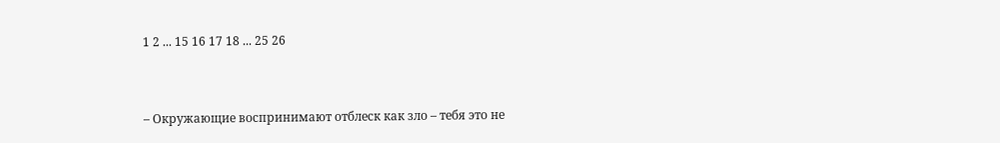1 2 ... 15 16 17 18 ... 25 26


– Окружающие воспринимают отблеск как зло – тебя это не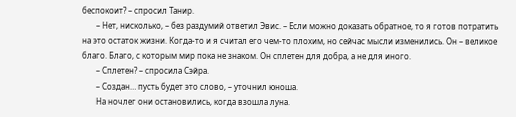беспокоит? – спросил Танир.
       – Нет, нисколько, – без раздумий ответил Эвис. – Если можно доказать обратное, то я готов потратить на это остаток жизни. Когда-то и я считал его чем-то плохим, но сейчас мысли изменились. Он – великое благо. Благо, с которым мир пока не знаком. Он сплетен для добра, а не для иного.
       – Сплетен? – спросила Сэйра.
       – Создан… пусть будет это слово, – уточнил юноша.
       На ночлег они остановились, когда взошла луна.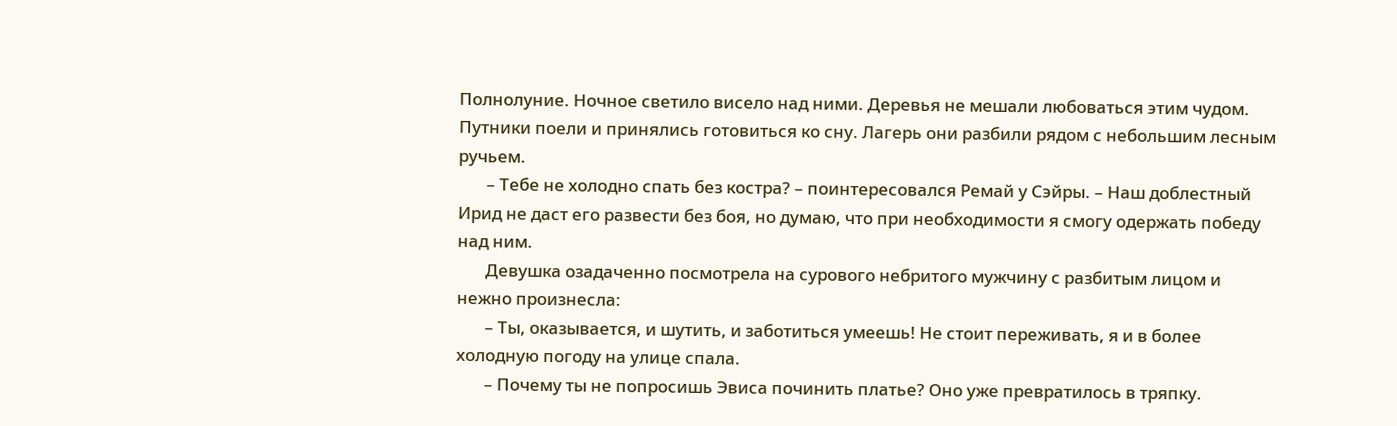Полнолуние. Ночное светило висело над ними. Деревья не мешали любоваться этим чудом. Путники поели и принялись готовиться ко сну. Лагерь они разбили рядом с небольшим лесным ручьем.
       – Тебе не холодно спать без костра? – поинтересовался Ремай у Сэйры. – Наш доблестный Ирид не даст его развести без боя, но думаю, что при необходимости я смогу одержать победу над ним.
       Девушка озадаченно посмотрела на сурового небритого мужчину с разбитым лицом и нежно произнесла:
       – Ты, оказывается, и шутить, и заботиться умеешь! Не стоит переживать, я и в более холодную погоду на улице спала.
       – Почему ты не попросишь Эвиса починить платье? Оно уже превратилось в тряпку.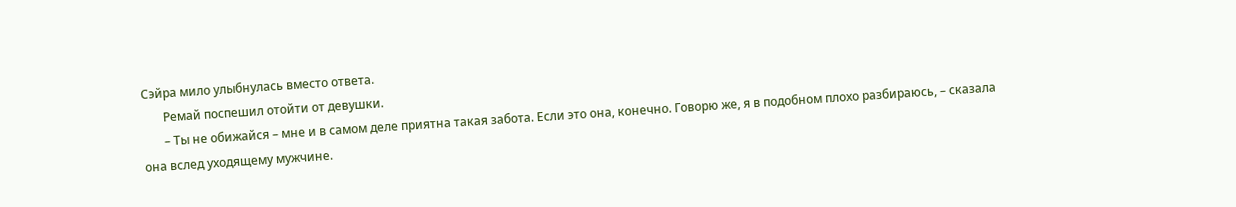Сэйра мило улыбнулась вместо ответа.
       Ремай поспешил отойти от девушки.
       – Ты не обижайся – мне и в самом деле приятна такая забота. Если это она, конечно. Говорю же, я в подобном плохо разбираюсь, – сказала она вслед уходящему мужчине.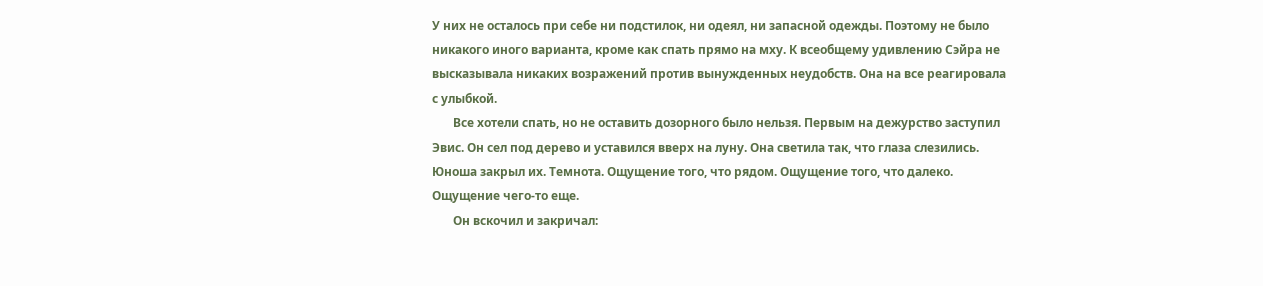У них не осталось при себе ни подстилок, ни одеял, ни запасной одежды. Поэтому не было никакого иного варианта, кроме как спать прямо на мху. К всеобщему удивлению Сэйра не высказывала никаких возражений против вынужденных неудобств. Она на все реагировала с улыбкой.
       Все хотели спать, но не оставить дозорного было нельзя. Первым на дежурство заступил Эвис. Он сел под дерево и уставился вверх на луну. Она светила так, что глаза слезились. Юноша закрыл их. Темнота. Ощущение того, что рядом. Ощущение того, что далеко. Ощущение чего-то еще.
       Он вскочил и закричал: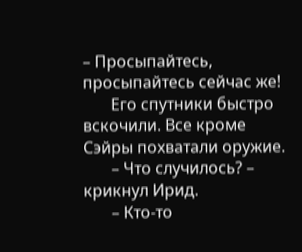– Просыпайтесь, просыпайтесь сейчас же!
       Его спутники быстро вскочили. Все кроме Сэйры похватали оружие.
       – Что случилось? – крикнул Ирид.
       – Кто-то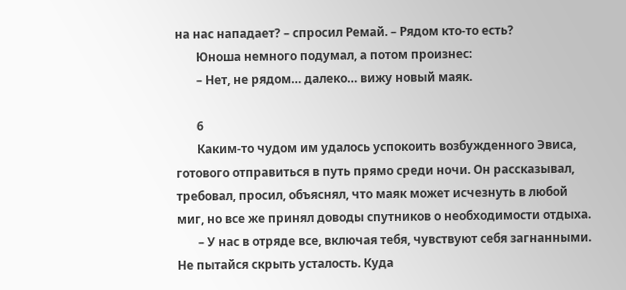на нас нападает? – спросил Ремай. – Рядом кто-то есть?
       Юноша немного подумал, а потом произнес:
       – Нет, не рядом… далеко… вижу новый маяк.

       6
       Каким-то чудом им удалось успокоить возбужденного Эвиса, готового отправиться в путь прямо среди ночи. Он рассказывал, требовал, просил, объяснял, что маяк может исчезнуть в любой миг, но все же принял доводы спутников о необходимости отдыха.
       – У нас в отряде все, включая тебя, чувствуют себя загнанными. Не пытайся скрыть усталость. Куда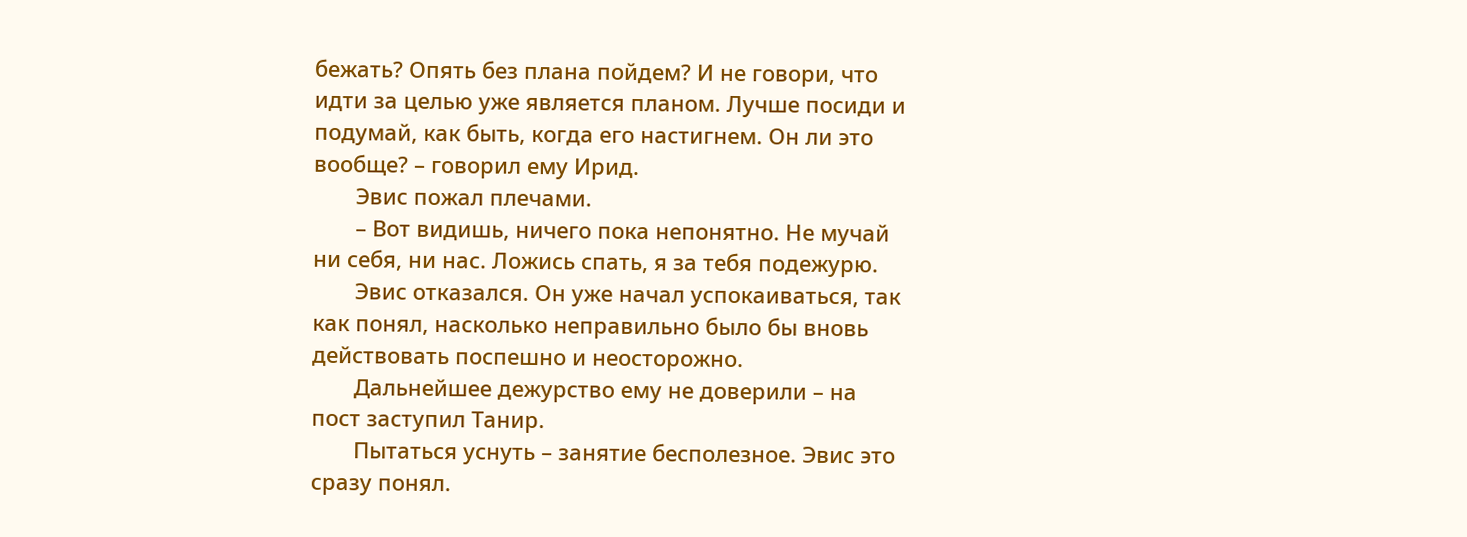бежать? Опять без плана пойдем? И не говори, что идти за целью уже является планом. Лучше посиди и подумай, как быть, когда его настигнем. Он ли это вообще? – говорил ему Ирид.
       Эвис пожал плечами.
       – Вот видишь, ничего пока непонятно. Не мучай ни себя, ни нас. Ложись спать, я за тебя подежурю.
       Эвис отказался. Он уже начал успокаиваться, так как понял, насколько неправильно было бы вновь действовать поспешно и неосторожно.
       Дальнейшее дежурство ему не доверили – на пост заступил Танир.
       Пытаться уснуть – занятие бесполезное. Эвис это сразу понял.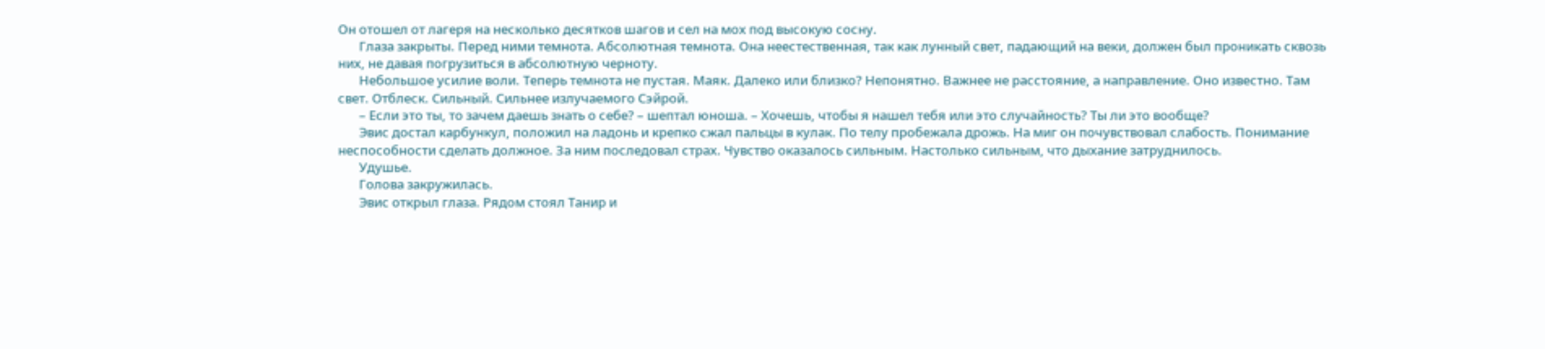Он отошел от лагеря на несколько десятков шагов и сел на мох под высокую сосну.
       Глаза закрыты. Перед ними темнота. Абсолютная темнота. Она неестественная, так как лунный свет, падающий на веки, должен был проникать сквозь них, не давая погрузиться в абсолютную черноту.
       Небольшое усилие воли. Теперь темнота не пустая. Маяк. Далеко или близко? Непонятно. Важнее не расстояние, а направление. Оно известно. Там свет. Отблеск. Сильный. Сильнее излучаемого Сэйрой.
       – Если это ты, то зачем даешь знать о себе? – шептал юноша. – Хочешь, чтобы я нашел тебя или это случайность? Ты ли это вообще?
       Эвис достал карбункул, положил на ладонь и крепко сжал пальцы в кулак. По телу пробежала дрожь. На миг он почувствовал слабость. Понимание неспособности сделать должное. За ним последовал страх. Чувство оказалось сильным. Настолько сильным, что дыхание затруднилось.
       Удушье.
       Голова закружилась.
       Эвис открыл глаза. Рядом стоял Танир и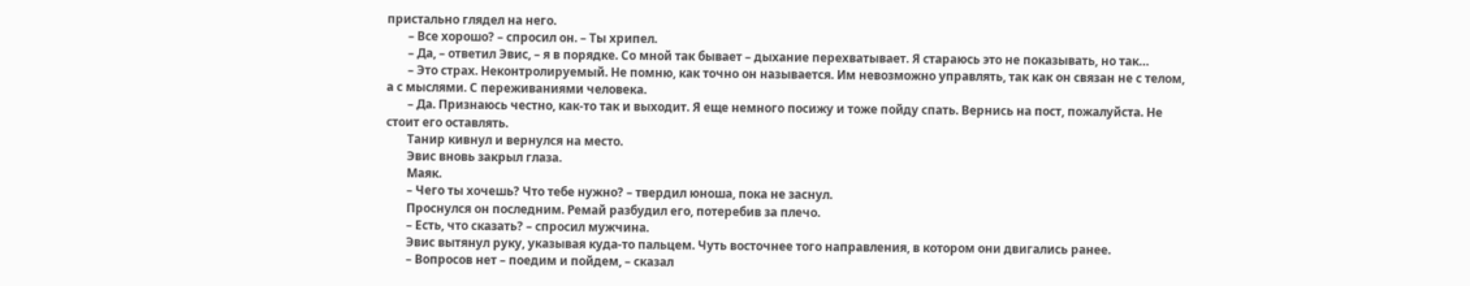пристально глядел на него.
       – Все хорошо? – спросил он. – Ты хрипел.
       – Да, – ответил Эвис, – я в порядке. Со мной так бывает – дыхание перехватывает. Я стараюсь это не показывать, но так…
       – Это страх. Неконтролируемый. Не помню, как точно он называется. Им невозможно управлять, так как он связан не с телом, а с мыслями. С переживаниями человека.
       – Да. Признаюсь честно, как-то так и выходит. Я еще немного посижу и тоже пойду спать. Вернись на пост, пожалуйста. Не стоит его оставлять.
       Танир кивнул и вернулся на место.
       Эвис вновь закрыл глаза.
       Маяк.
       – Чего ты хочешь? Что тебе нужно? – твердил юноша, пока не заснул.
       Проснулся он последним. Ремай разбудил его, потеребив за плечо.
       – Есть, что сказать? – спросил мужчина.
       Эвис вытянул руку, указывая куда-то пальцем. Чуть восточнее того направления, в котором они двигались ранее.
       – Вопросов нет – поедим и пойдем, – сказал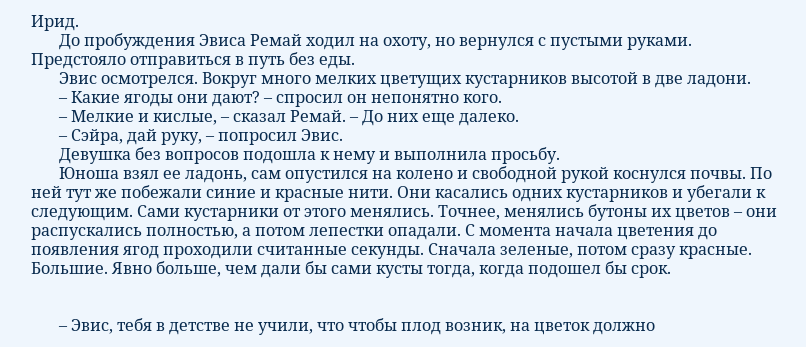Ирид.
       До пробуждения Эвиса Ремай ходил на охоту, но вернулся с пустыми руками. Предстояло отправиться в путь без еды.
       Эвис осмотрелся. Вокруг много мелких цветущих кустарников высотой в две ладони.
       – Какие ягоды они дают? – спросил он непонятно кого.
       – Мелкие и кислые, – сказал Ремай. – До них еще далеко.
       – Сэйра, дай руку, – попросил Эвис.
       Девушка без вопросов подошла к нему и выполнила просьбу.
       Юноша взял ее ладонь, сам опустился на колено и свободной рукой коснулся почвы. По ней тут же побежали синие и красные нити. Они касались одних кустарников и убегали к следующим. Сами кустарники от этого менялись. Точнее, менялись бутоны их цветов – они распускались полностью, а потом лепестки опадали. С момента начала цветения до появления ягод проходили считанные секунды. Сначала зеленые, потом сразу красные. Большие. Явно больше, чем дали бы сами кусты тогда, когда подошел бы срок.


       – Эвис, тебя в детстве не учили, что чтобы плод возник, на цветок должно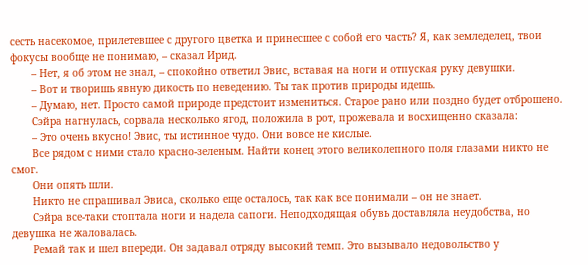сесть насекомое, прилетевшее с другого цветка и принесшее с собой его часть? Я, как земледелец, твои фокусы вообще не понимаю, – сказал Ирид.
       – Нет, я об этом не знал, – спокойно ответил Эвис, вставая на ноги и отпуская руку девушки.
       – Вот и творишь явную дикость по неведению. Ты так против природы идешь.
       – Думаю, нет. Просто самой природе предстоит измениться. Старое рано или поздно будет отброшено.
       Сэйра нагнулась, сорвала несколько ягод, положила в рот, прожевала и восхищенно сказала:
       – Это очень вкусно! Эвис, ты истинное чудо. Они вовсе не кислые.
       Все рядом с ними стало красно-зеленым. Найти конец этого великолепного поля глазами никто не смог.
       Они опять шли.
       Никто не спрашивал Эвиса, сколько еще осталось, так как все понимали – он не знает.
       Сэйра все-таки стоптала ноги и надела сапоги. Неподходящая обувь доставляла неудобства, но девушка не жаловалась.
       Ремай так и шел впереди. Он задавал отряду высокий темп. Это вызывало недовольство у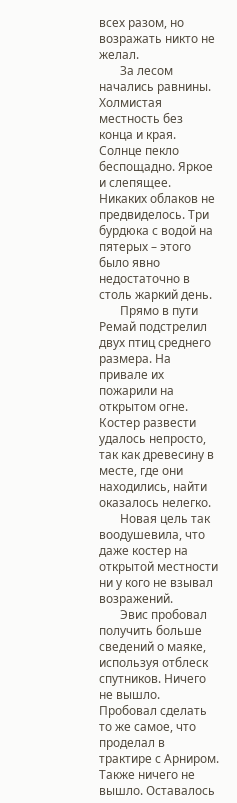всех разом, но возражать никто не желал.
       За лесом начались равнины. Холмистая местность без конца и края. Солнце пекло беспощадно. Яркое и слепящее. Никаких облаков не предвиделось. Три бурдюка с водой на пятерых – этого было явно недостаточно в столь жаркий день.
       Прямо в пути Ремай подстрелил двух птиц среднего размера. На привале их пожарили на открытом огне. Костер развести удалось непросто, так как древесину в месте, где они находились, найти оказалось нелегко.
       Новая цель так воодушевила, что даже костер на открытой местности ни у кого не взывал возражений.
       Эвис пробовал получить больше сведений о маяке, используя отблеск спутников. Ничего не вышло. Пробовал сделать то же самое, что проделал в трактире с Арниром. Также ничего не вышло. Оставалось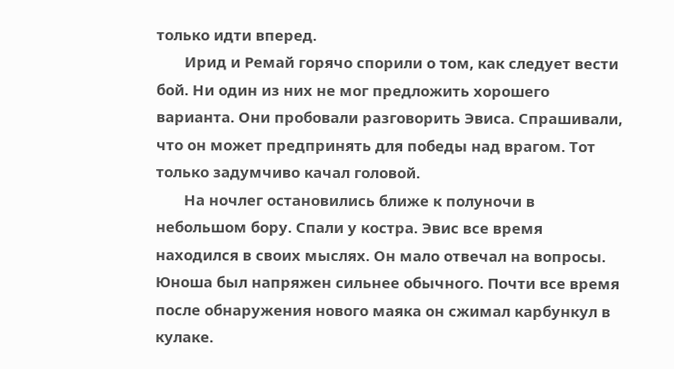только идти вперед.
       Ирид и Ремай горячо спорили о том, как следует вести бой. Ни один из них не мог предложить хорошего варианта. Они пробовали разговорить Эвиса. Спрашивали, что он может предпринять для победы над врагом. Тот только задумчиво качал головой.
       На ночлег остановились ближе к полуночи в небольшом бору. Спали у костра. Эвис все время находился в своих мыслях. Он мало отвечал на вопросы. Юноша был напряжен сильнее обычного. Почти все время после обнаружения нового маяка он сжимал карбункул в кулаке.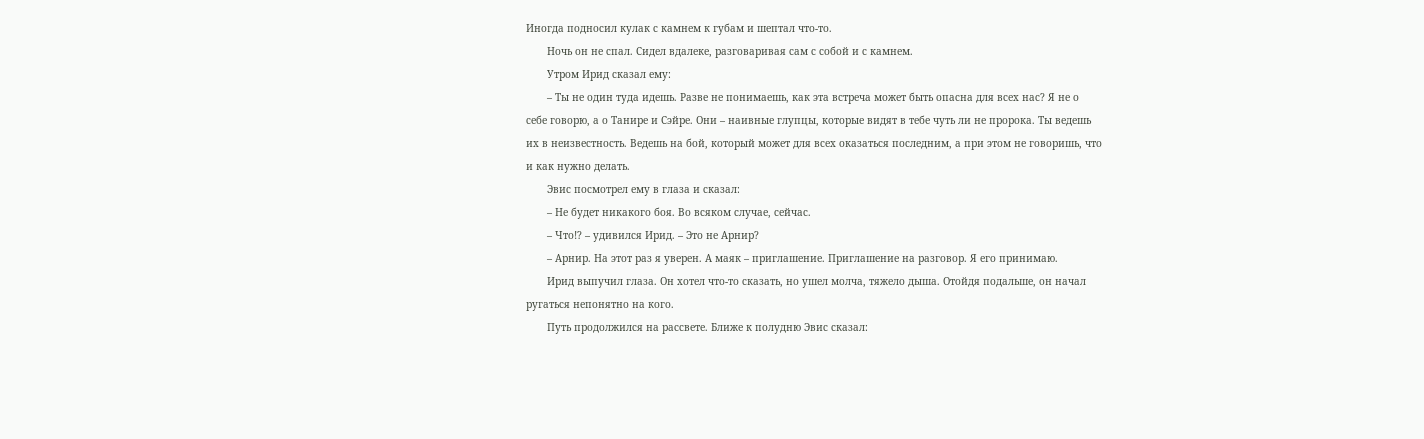Иногда подносил кулак с камнем к губам и шептал что-то.
       Ночь он не спал. Сидел вдалеке, разговаривая сам с собой и с камнем.
       Утром Ирид сказал ему:
       – Ты не один туда идешь. Разве не понимаешь, как эта встреча может быть опасна для всех нас? Я не о себе говорю, а о Танире и Сэйре. Они – наивные глупцы, которые видят в тебе чуть ли не пророка. Ты ведешь их в неизвестность. Ведешь на бой, который может для всех оказаться последним, а при этом не говоришь, что и как нужно делать.
       Эвис посмотрел ему в глаза и сказал:
       – Не будет никакого боя. Во всяком случае, сейчас.
       – Что!? – удивился Ирид. – Это не Арнир?
       – Арнир. На этот раз я уверен. А маяк – приглашение. Приглашение на разговор. Я его принимаю.
       Ирид выпучил глаза. Он хотел что-то сказать, но ушел молча, тяжело дыша. Отойдя подальше, он начал ругаться непонятно на кого.
       Путь продолжился на рассвете. Ближе к полудню Эвис сказал: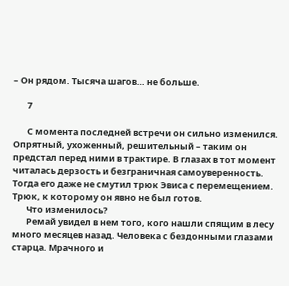– Он рядом. Тысяча шагов… не больше.

       7

       С момента последней встречи он сильно изменился. Опрятный, ухоженный, решительный – таким он предстал перед ними в трактире. В глазах в тот момент читалась дерзость и безграничная самоуверенность. Тогда его даже не смутил трюк Эвиса с перемещением. Трюк, к которому он явно не был готов.
       Что изменилось?
       Ремай увидел в нем того, кого нашли спящим в лесу много месяцев назад. Человека с бездонными глазами старца. Мрачного и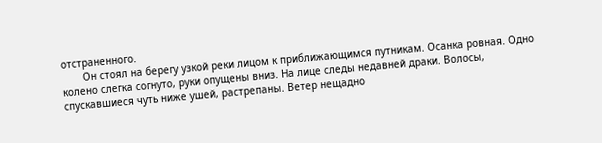отстраненного.
       Он стоял на берегу узкой реки лицом к приближающимся путникам. Осанка ровная. Одно колено слегка согнуто, руки опущены вниз. На лице следы недавней драки. Волосы, спускавшиеся чуть ниже ушей, растрепаны. Ветер нещадно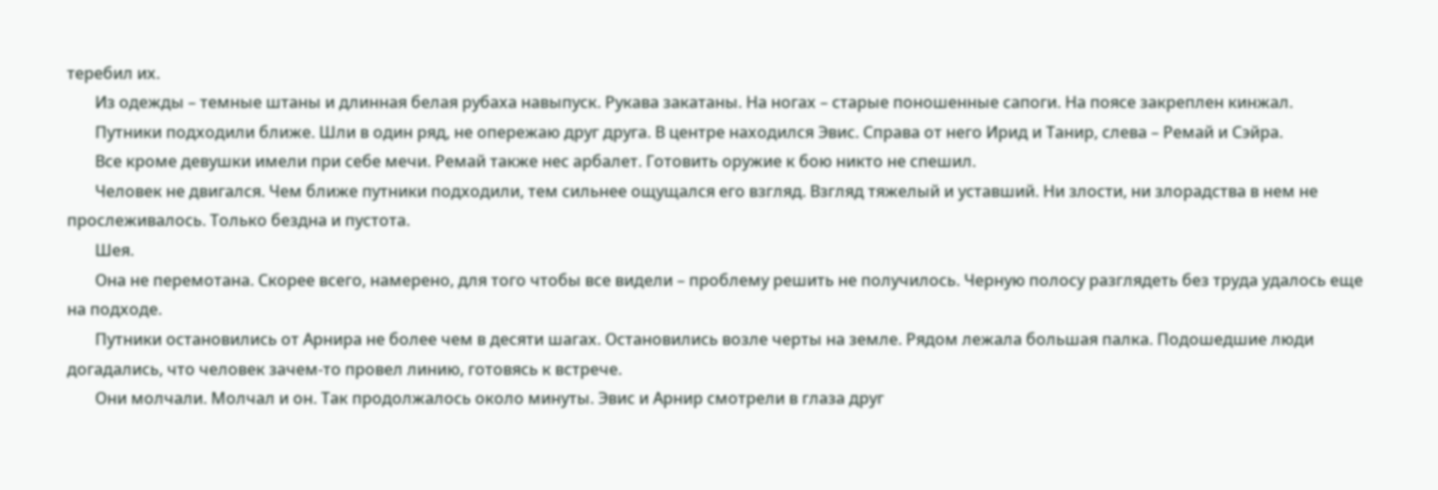теребил их.
       Из одежды – темные штаны и длинная белая рубаха навыпуск. Рукава закатаны. На ногах – старые поношенные сапоги. На поясе закреплен кинжал.
       Путники подходили ближе. Шли в один ряд, не опережаю друг друга. В центре находился Эвис. Справа от него Ирид и Танир, слева – Ремай и Сэйра.
       Все кроме девушки имели при себе мечи. Ремай также нес арбалет. Готовить оружие к бою никто не спешил.
       Человек не двигался. Чем ближе путники подходили, тем сильнее ощущался его взгляд. Взгляд тяжелый и уставший. Ни злости, ни злорадства в нем не прослеживалось. Только бездна и пустота.
       Шея.
       Она не перемотана. Скорее всего, намерено, для того чтобы все видели – проблему решить не получилось. Черную полосу разглядеть без труда удалось еще на подходе.
       Путники остановились от Арнира не более чем в десяти шагах. Остановились возле черты на земле. Рядом лежала большая палка. Подошедшие люди догадались, что человек зачем-то провел линию, готовясь к встрече.
       Они молчали. Молчал и он. Так продолжалось около минуты. Эвис и Арнир смотрели в глаза друг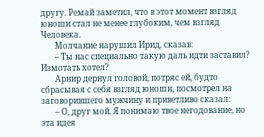другу. Ремай заметил, что в этот момент взгляд юноши стал не менее глубоким, чем взгляд Человека.
       Молчание нарушил Ирид, сказав:
       – Ты нас специально такую даль идти заставил? Измотать хотел?
       Арнир дернул головой, потряс ей, будто сбрасывая с себя взгляд юноши, посмотрел на заговорившего мужчину и приветливо сказал:
       – О, друг мой. Я понимаю твое негодование, но эта идея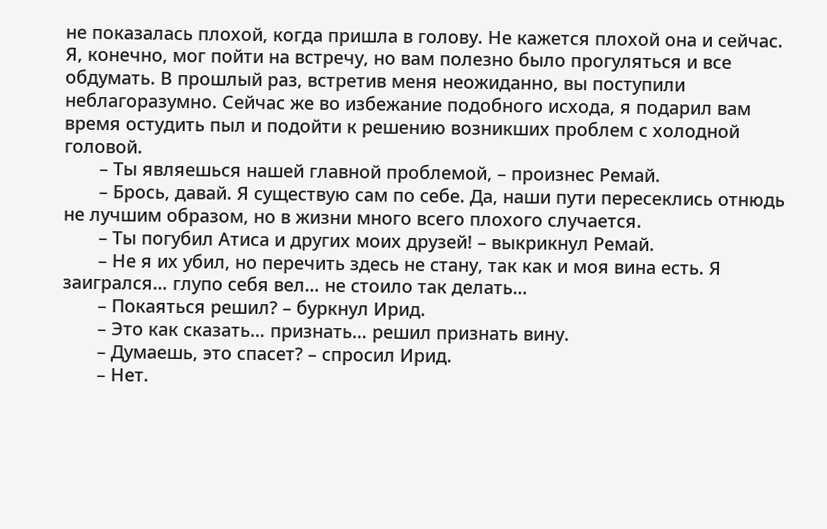не показалась плохой, когда пришла в голову. Не кажется плохой она и сейчас. Я, конечно, мог пойти на встречу, но вам полезно было прогуляться и все обдумать. В прошлый раз, встретив меня неожиданно, вы поступили неблагоразумно. Сейчас же во избежание подобного исхода, я подарил вам время остудить пыл и подойти к решению возникших проблем с холодной головой.
       – Ты являешься нашей главной проблемой, – произнес Ремай.
       – Брось, давай. Я существую сам по себе. Да, наши пути пересеклись отнюдь не лучшим образом, но в жизни много всего плохого случается.
       – Ты погубил Атиса и других моих друзей! – выкрикнул Ремай.
       – Не я их убил, но перечить здесь не стану, так как и моя вина есть. Я заигрался… глупо себя вел… не стоило так делать…
       – Покаяться решил? – буркнул Ирид.
       – Это как сказать… признать… решил признать вину.
       – Думаешь, это спасет? – спросил Ирид.
       – Нет.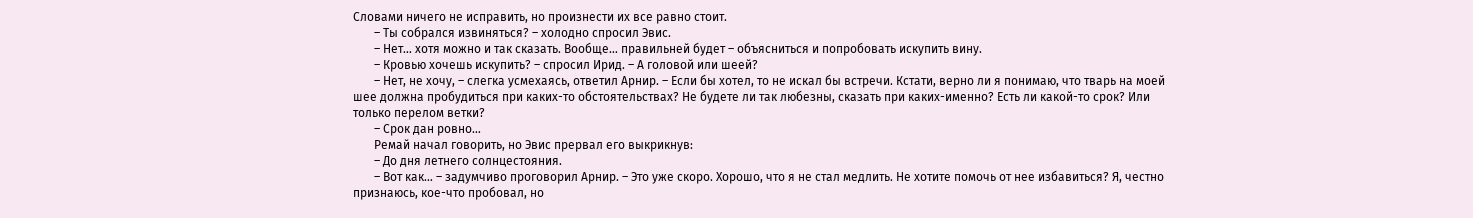Словами ничего не исправить, но произнести их все равно стоит.
       – Ты собрался извиняться? – холодно спросил Эвис.
       – Нет… хотя можно и так сказать. Вообще… правильней будет – объясниться и попробовать искупить вину.
       – Кровью хочешь искупить? – спросил Ирид. – А головой или шеей?
       – Нет, не хочу, – слегка усмехаясь, ответил Арнир. – Если бы хотел, то не искал бы встречи. Кстати, верно ли я понимаю, что тварь на моей шее должна пробудиться при каких-то обстоятельствах? Не будете ли так любезны, сказать при каких-именно? Есть ли какой-то срок? Или только перелом ветки?
       – Срок дан ровно…
       Ремай начал говорить, но Эвис прервал его выкрикнув:
       – До дня летнего солнцестояния.
       – Вот как… – задумчиво проговорил Арнир. – Это уже скоро. Хорошо, что я не стал медлить. Не хотите помочь от нее избавиться? Я, честно признаюсь, кое-что пробовал, но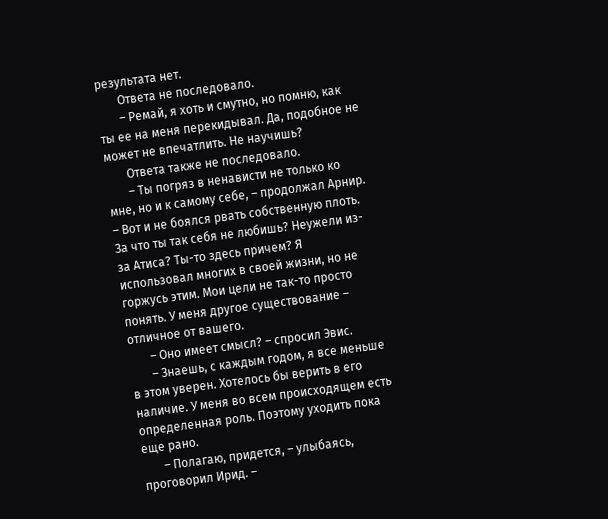результата нет.
       Ответа не последовало.
       – Ремай, я хоть и смутно, но помню, как ты ее на меня перекидывал. Да, подобное не может не впечатлить. Не научишь?
       Ответа также не последовало.
       – Ты погряз в ненависти не только ко мне, но и к самому себе, – продолжал Арнир. – Вот и не боялся рвать собственную плоть. За что ты так себя не любишь? Неужели из-за Атиса? Ты-то здесь причем? Я использовал многих в своей жизни, но не горжусь этим. Мои цели не так-то просто понять. У меня другое существование – отличное от вашего.
       – Оно имеет смысл? – спросил Эвис.
       – Знаешь, с каждым годом, я все меньше в этом уверен. Хотелось бы верить в его наличие. У меня во всем происходящем есть определенная роль. Поэтому уходить пока еще рано.
       – Полагаю, придется, – улыбаясь, проговорил Ирид. –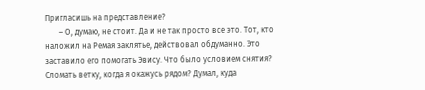Пригласишь на представление?
       – О, думаю, не стоит. Да и не так просто все это. Тот, кто наложил на Ремая заклятье, действовал обдуманно. Это заставило его помогать Эвису. Что было условием снятия? Сломать ветку, когда я окажусь рядом? Думал, куда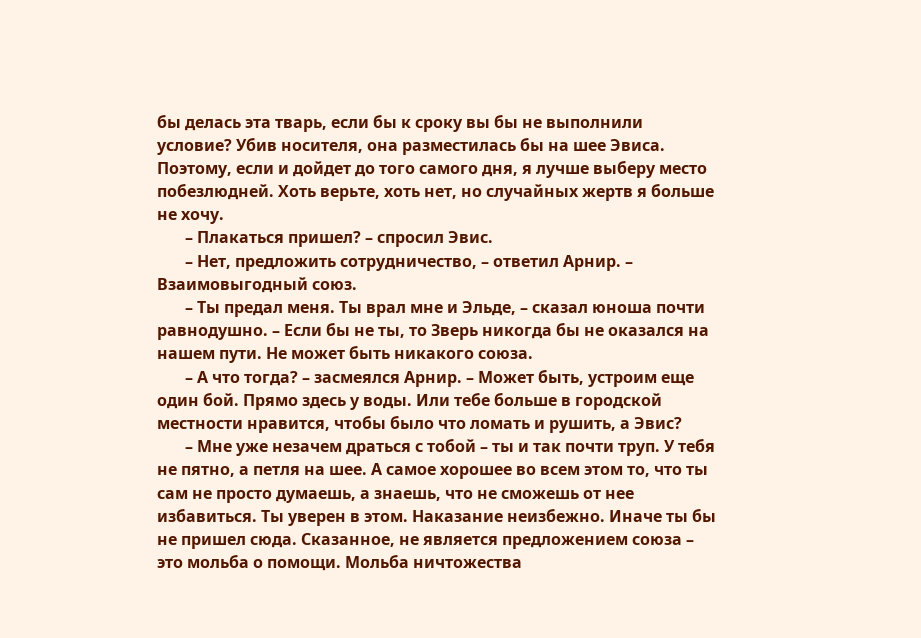бы делась эта тварь, если бы к сроку вы бы не выполнили условие? Убив носителя, она разместилась бы на шее Эвиса. Поэтому, если и дойдет до того самого дня, я лучше выберу место побезлюдней. Хоть верьте, хоть нет, но случайных жертв я больше не хочу.
       – Плакаться пришел? – спросил Эвис.
       – Нет, предложить сотрудничество, – ответил Арнир. – Взаимовыгодный союз.
       – Ты предал меня. Ты врал мне и Эльде, – сказал юноша почти равнодушно. – Если бы не ты, то Зверь никогда бы не оказался на нашем пути. Не может быть никакого союза.
       – А что тогда? – засмеялся Арнир. – Может быть, устроим еще один бой. Прямо здесь у воды. Или тебе больше в городской местности нравится, чтобы было что ломать и рушить, а Эвис?
       – Мне уже незачем драться с тобой – ты и так почти труп. У тебя не пятно, а петля на шее. А самое хорошее во всем этом то, что ты сам не просто думаешь, а знаешь, что не сможешь от нее избавиться. Ты уверен в этом. Наказание неизбежно. Иначе ты бы не пришел сюда. Сказанное, не является предложением союза – это мольба о помощи. Мольба ничтожества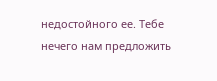недостойного ее. Тебе нечего нам предложить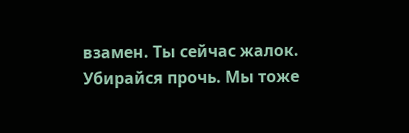взамен. Ты сейчас жалок. Убирайся прочь. Мы тоже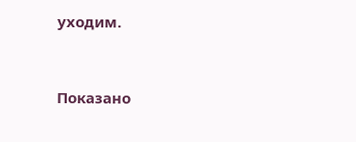уходим.


Показано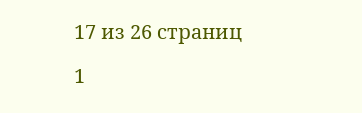17 из 26 страниц

1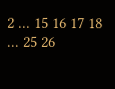2 ... 15 16 17 18 ... 25 26